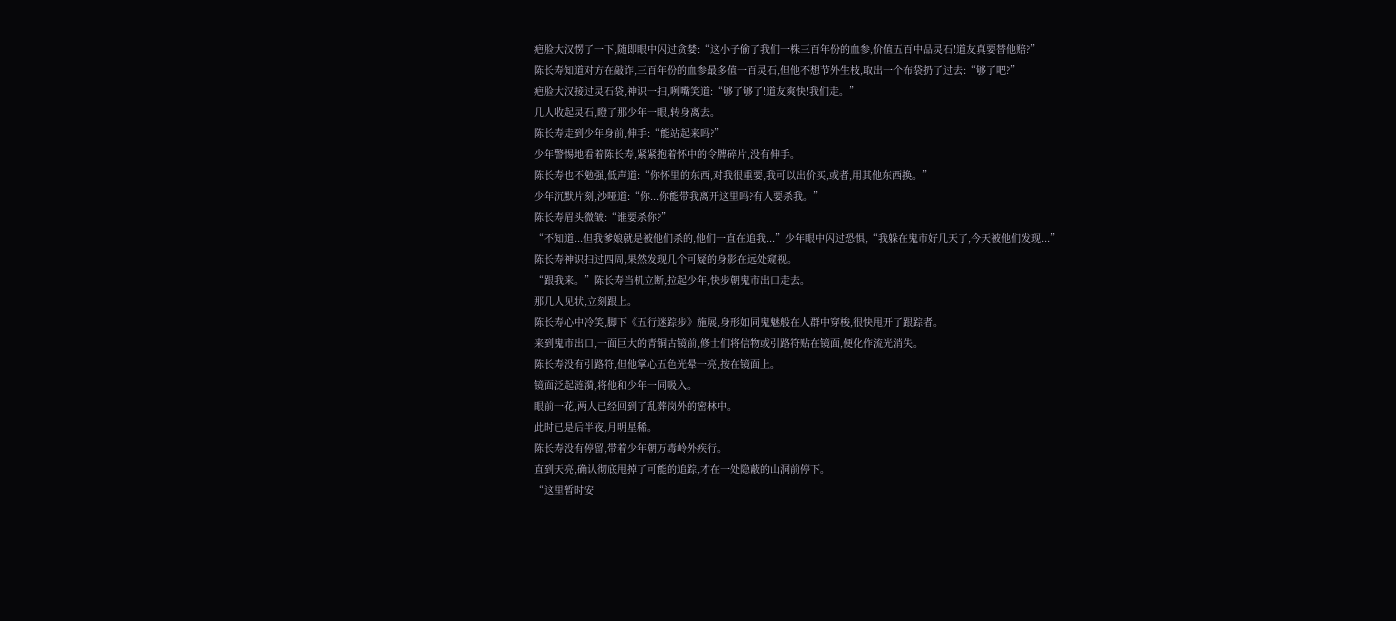疤脸大汉愣了一下,随即眼中闪过贪婪:“这小子偷了我们一株三百年份的血参,价值五百中品灵石!道友真要替他赔?”
陈长寿知道对方在敲诈,三百年份的血参最多值一百灵石,但他不想节外生枝,取出一个布袋扔了过去:“够了吧?”
疤脸大汉接过灵石袋,神识一扫,咧嘴笑道:“够了够了!道友爽快!我们走。”
几人收起灵石,瞪了那少年一眼,转身离去。
陈长寿走到少年身前,伸手:“能站起来吗?”
少年警惕地看着陈长寿,紧紧抱着怀中的令牌碎片,没有伸手。
陈长寿也不勉强,低声道:“你怀里的东西,对我很重要,我可以出价买,或者,用其他东西换。”
少年沉默片刻,沙哑道:“你...你能带我离开这里吗?有人要杀我。”
陈长寿眉头微皱:“谁要杀你?”
“不知道...但我爹娘就是被他们杀的,他们一直在追我...”少年眼中闪过恐惧,“我躲在鬼市好几天了,今天被他们发现...”
陈长寿神识扫过四周,果然发现几个可疑的身影在远处窥视。
“跟我来。”陈长寿当机立断,拉起少年,快步朝鬼市出口走去。
那几人见状,立刻跟上。
陈长寿心中冷笑,脚下《五行迷踪步》施展,身形如同鬼魅般在人群中穿梭,很快甩开了跟踪者。
来到鬼市出口,一面巨大的青铜古镜前,修士们将信物或引路符贴在镜面,便化作流光消失。
陈长寿没有引路符,但他掌心五色光晕一亮,按在镜面上。
镜面泛起涟漪,将他和少年一同吸入。
眼前一花,两人已经回到了乱葬岗外的密林中。
此时已是后半夜,月明星稀。
陈长寿没有停留,带着少年朝万毒岭外疾行。
直到天亮,确认彻底甩掉了可能的追踪,才在一处隐蔽的山洞前停下。
“这里暂时安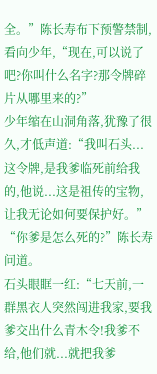全。”陈长寿布下预警禁制,看向少年,“现在,可以说了吧?你叫什么名字?那令牌碎片从哪里来的?”
少年缩在山洞角落,犹豫了很久,才低声道:“我叫石头...这令牌,是我爹临死前给我的,他说...这是祖传的宝物,让我无论如何要保护好。”
“你爹是怎么死的?”陈长寿问道。
石头眼眶一红:“七天前,一群黑衣人突然闯进我家,要我爹交出什么青木令!我爹不给,他们就...就把我爹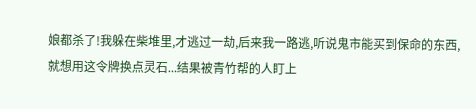娘都杀了!我躲在柴堆里,才逃过一劫,后来我一路逃,听说鬼市能买到保命的东西,就想用这令牌换点灵石...结果被青竹帮的人盯上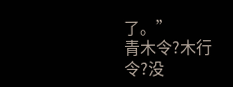了。”
青木令?木行令?没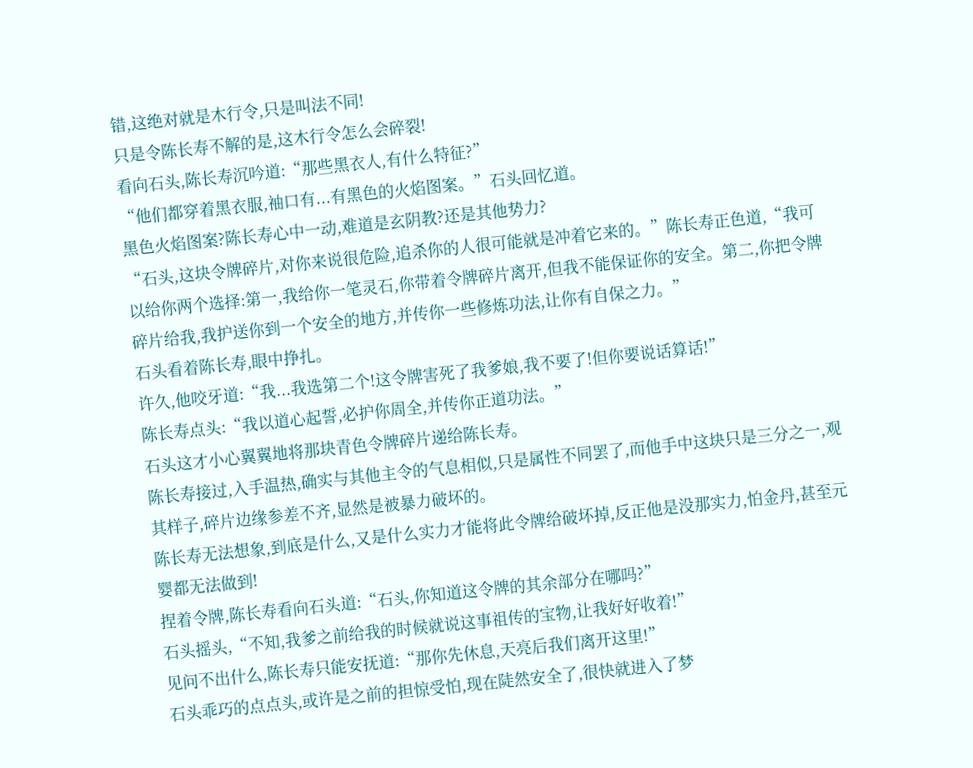错,这绝对就是木行令,只是叫法不同!
只是令陈长寿不解的是,这木行令怎么会碎裂!
看向石头,陈长寿沉吟道:“那些黑衣人,有什么特征?”
“他们都穿着黑衣服,袖口有...有黑色的火焰图案。”石头回忆道。
黑色火焰图案?陈长寿心中一动,难道是玄阴教?还是其他势力?
“石头,这块令牌碎片,对你来说很危险,追杀你的人很可能就是冲着它来的。”陈长寿正色道,“我可以给你两个选择:第一,我给你一笔灵石,你带着令牌碎片离开,但我不能保证你的安全。第二,你把令牌碎片给我,我护送你到一个安全的地方,并传你一些修炼功法,让你有自保之力。”
石头看着陈长寿,眼中挣扎。
许久,他咬牙道:“我...我选第二个!这令牌害死了我爹娘,我不要了!但你要说话算话!”
陈长寿点头:“我以道心起誓,必护你周全,并传你正道功法。”
石头这才小心翼翼地将那块青色令牌碎片递给陈长寿。
陈长寿接过,入手温热,确实与其他主令的气息相似,只是属性不同罢了,而他手中这块只是三分之一,观其样子,碎片边缘参差不齐,显然是被暴力破坏的。
陈长寿无法想象,到底是什么,又是什么实力才能将此令牌给破坏掉,反正他是没那实力,怕金丹,甚至元婴都无法做到!
捏着令牌,陈长寿看向石头道:“石头,你知道这令牌的其余部分在哪吗?”
石头摇头,“不知,我爹之前给我的时候就说这事祖传的宝物,让我好好收着!”
见问不出什么,陈长寿只能安抚道:“那你先休息,天亮后我们离开这里!”
石头乖巧的点点头,或许是之前的担惊受怕,现在陡然安全了,很快就进入了梦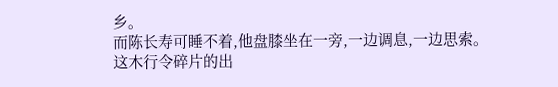乡。
而陈长寿可睡不着,他盘膝坐在一旁,一边调息,一边思索。
这木行令碎片的出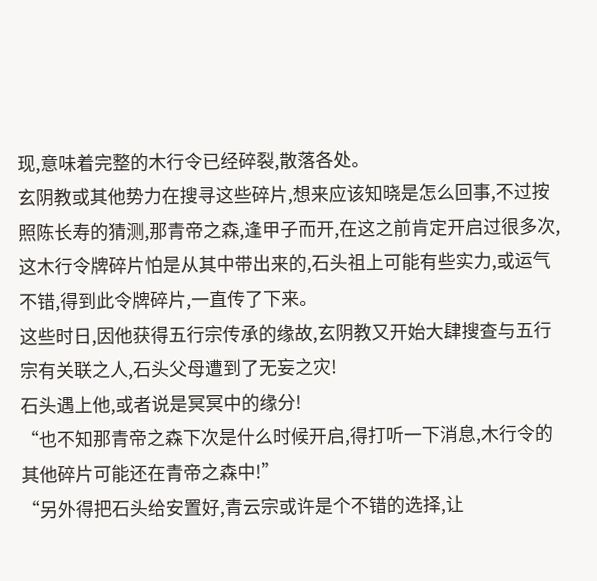现,意味着完整的木行令已经碎裂,散落各处。
玄阴教或其他势力在搜寻这些碎片,想来应该知晓是怎么回事,不过按照陈长寿的猜测,那青帝之森,逢甲子而开,在这之前肯定开启过很多次,这木行令牌碎片怕是从其中带出来的,石头祖上可能有些实力,或运气不错,得到此令牌碎片,一直传了下来。
这些时日,因他获得五行宗传承的缘故,玄阴教又开始大肆搜查与五行宗有关联之人,石头父母遭到了无妄之灾!
石头遇上他,或者说是冥冥中的缘分!
“也不知那青帝之森下次是什么时候开启,得打听一下消息,木行令的其他碎片可能还在青帝之森中!”
“另外得把石头给安置好,青云宗或许是个不错的选择,让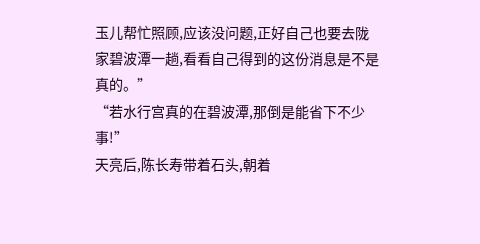玉儿帮忙照顾,应该没问题,正好自己也要去陇家碧波潭一趟,看看自己得到的这份消息是不是真的。”
“若水行宫真的在碧波潭,那倒是能省下不少事!”
天亮后,陈长寿带着石头,朝着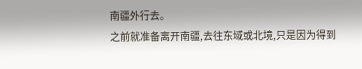南疆外行去。
之前就准备离开南疆,去往东域或北境,只是因为得到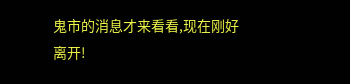鬼市的消息才来看看,现在刚好离开!